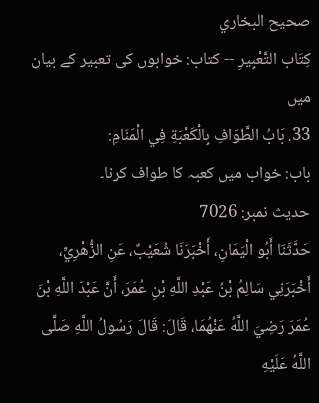صحيح البخاري
كِتَاب التَّعْبِيرِ -- کتاب: خوابوں کی تعبیر کے بیان میں
33. بَابُ الطَّوَافِ بِالْكَعْبَةِ فِي الْمَنَامِ:
باب: خواب میں کعبہ کا طواف کرنا۔
حدیث نمبر: 7026
حَدَّثَنَا أَبُو الْيَمَانِ، أَخْبَرَنَا شُعَيْبٌ، عَنِ الزُّهْرِيِّ، أَخْبَرَنِي سَالِمُ بْنُ عَبْدِ اللَّهِ بْنِ عُمَرَ، أَنَّ عَبْدَ اللَّهِ بْنَ عُمَرَ رَضِيَ اللَّهُ عَنْهُمَا، قَالَ: قَالَ رَسُولُ اللَّهِ صَلَّى اللَّهُ عَلَيْهِ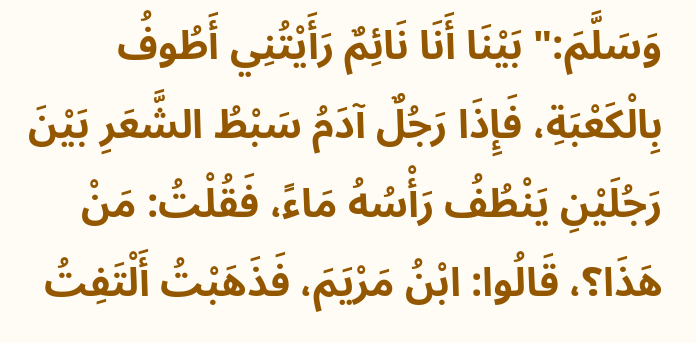وَسَلَّمَ:" بَيْنَا أَنَا نَائِمٌ رَأَيْتُنِي أَطُوفُ بِالْكَعْبَةِ، فَإِذَا رَجُلٌ آدَمُ سَبْطُ الشَّعَرِ بَيْنَ رَجُلَيْنِ يَنْطُفُ رَأْسُهُ مَاءً، فَقُلْتُ: مَنْ هَذَا؟، قَالُوا: ابْنُ مَرْيَمَ، فَذَهَبْتُ أَلْتَفِتُ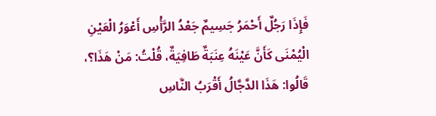فَإِذَا رَجُلٌ أَحْمَرُ جَسِيمٌ جَعْدُ الرَّأْسِ أَعْوَرُ الْعَيْنِ الْيُمْنَى كَأَنَّ عَيْنَهُ عِنَبَةٌ طَافِيَةٌ، قُلْتُ: مَنْ هَذَا؟، قَالُوا: هَذَا الدَّجَّالُ أَقْرَبُ النَّاسِ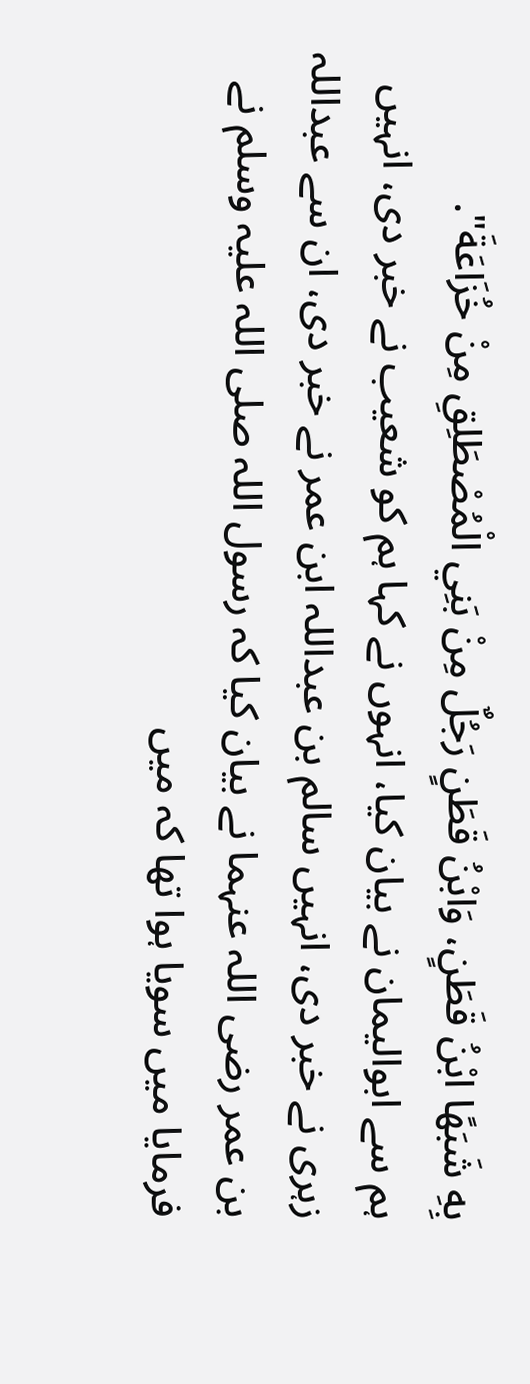بِهِ شَبَهًا ابْنُ قَطَنٍ، وَابْنُ قَطَنٍ رَجُلٌ مِنْ بَنِي الْمُصْطَلِقِ مِنْ خُزَاعَةَ".
ہم سے ابوالیمان نے بیان کیا، انہوں نے کہا ہم کو شعیب نے خبر دی، انہیں زہری نے خبر دی، انہیں سالم بن عبداللہ ابن عمر نے خبر دی، ان سے عبداللہ بن عمر رضی اللہ عنہما نے بیان کیا کہ رسول اللہ صلی اللہ علیہ وسلم نے فرمایا میں سویا ہوا تھا کہ میں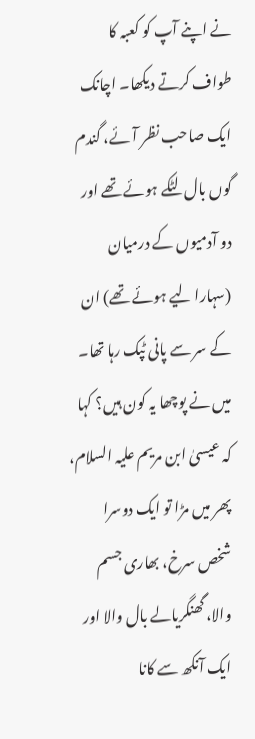نے اپنے آپ کو کعبہ کا طواف کرتے دیکھا۔ اچانک ایک صاحب نظر آئے، گندم گوں بال لٹکے ہوئے تھے اور دو آدمیوں کے درمیان (سہارا لیے ہوئے تھے) ان کے سر سے پانی ٹپک رہا تھا۔ میں نے پوچھا یہ کون ہیں؟ کہا کہ عیسیٰ ابن مریم علیہ السلام، پھر میں مڑا تو ایک دوسرا شخص سرخ، بھاری جسم والا، گھنگریالے بال والا اور ایک آنکھ سے کانا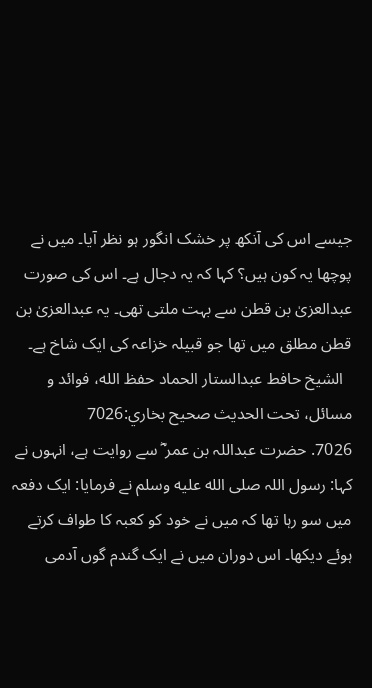جیسے اس کی آنکھ پر خشک انگور ہو نظر آیا۔ میں نے پوچھا یہ کون ہیں؟ کہا کہ یہ دجال ہے۔ اس کی صورت عبدالعزیٰ بن قطن سے بہت ملتی تھی۔ یہ عبدالعزیٰ بن قطن مطلق میں تھا جو قبیلہ خزاعہ کی ایک شاخ ہے۔
  الشيخ حافط عبدالستار الحماد حفظ الله، فوائد و مسائل، تحت الحديث صحيح بخاري:7026
7026. حضرت عبداللہ بن عمر ؓ سے روایت ہے، انہوں نے کہا: رسول اللہ صلى الله عليه وسلم نے فرمایا: ایک دفعہ میں سو رہا تھا کہ میں نے خود کو کعبہ کا طواف کرتے ہوئے دیکھا۔ اس دوران میں نے ایک گندم گوں آدمی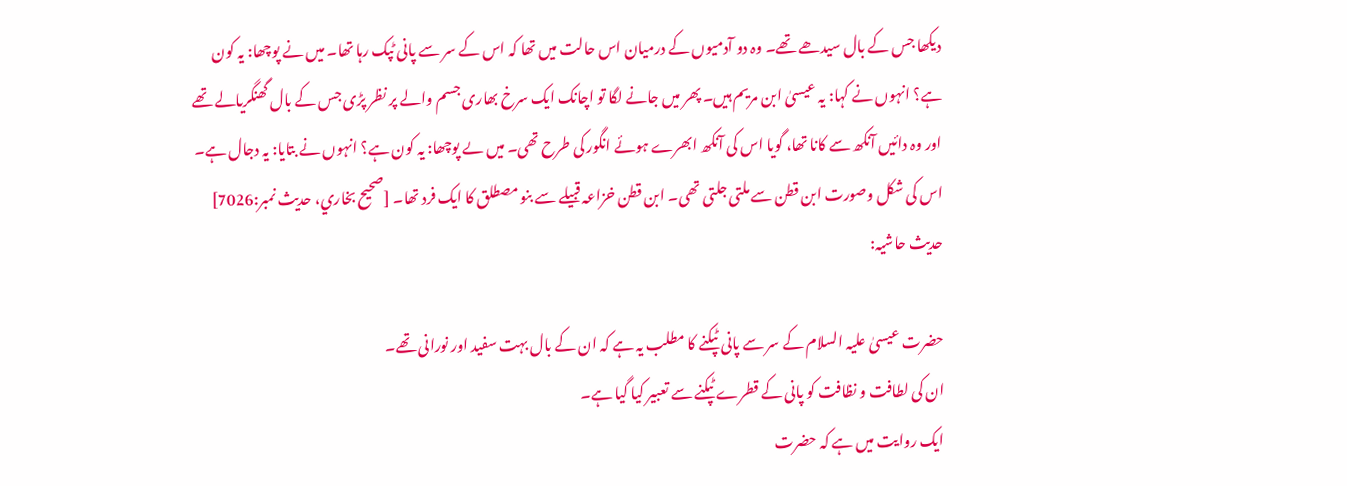دیکھا جس کے بال سیدھے تھے۔ وہ دو آدمیوں کے درمیان اس حالت میں تھا کہ اس کے سر سے پانی ٹپک رہا تھا۔ میں نے پوچھا: یہ کون ہے؟ انہوں نے کہا: یہ عیسیٰ ابن مریم ہیں۔ پھر میں جانے لگا تو اچانک ایک سرخ بھاری جسم والے پر نظر پڑی جس کے بال گھنگریالے تھے اور وہ دائیں آنکھ سے کانا تھا، گویا اس کی آنکھ ابھرے ہوئے انگور کی طرح تھی۔ میں ںے پوچھا: یہ کون ہے؟ انہوں نے بتایا: یہ دجال ہے۔ اس کی شکل وصورت ابن قطن سے ملتی جلتی تھی۔ ابن قطن خزاعہ قبیلے سے بنو مصطلق کا ایک فرد تھا۔ [صحيح بخاري، حديث نمبر:7026]
حدیث حاشیہ:

حضرت عیسیٰ علیہ السلام کے سر سے پانی ٹپکنے کا مطلب یہ ہے کہ ان کے بال بہت سفید اور نورانی تھے۔
ان کی لطافت و نظافت کو پانی کے قطرے ٹپکنے سے تعبیر کیا گیا ہے۔
ایک روایت میں ہے کہ حضرت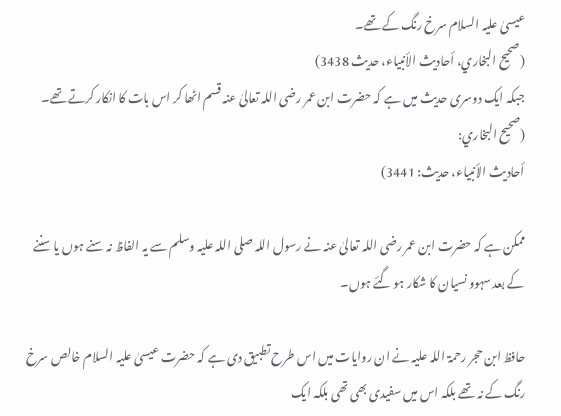عیسیٰ علیہ السلام سرخ رنگ کے تھے۔
(صحیح البخاري، أحادیث الأنبیاء، حدیث 3438)
جبکہ ایک دوسری حدیث میں ہے کہ حضرت ابن عمر رضی اللہ تعالیٰ عنہ قسم اٹھا کر اس بات کا انکار کرتے تھے۔
(صحیح البخاري:
أحادیث الأنبیاء، حدیث: 3441)

ممکن ہے کہ حضرت ابن عمر رضی اللہ تعالیٰ عنہ نے رسول اللہ صلی اللہ علیہ وسلم سے یہ الفاظ نہ سنے ہوں یا سننے کے بعد سہوو نسیان کا شکار ہو گئے ہوں۔

حافظ ابن حجر رحمۃ اللہ علیہ نے ان روایات میں اس طرح تطبیق دی ہے کہ حضرت عیسیٰ علیہ السلام خالص سرخ رنگ کے نہ تھے بلکہ اس میں سفیدی بھی تھی بلکہ ایک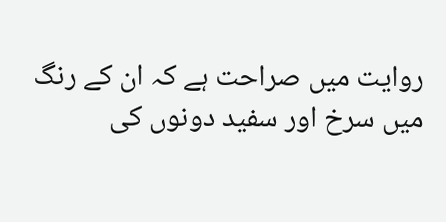روایت میں صراحت ہے کہ ان کے رنگ میں سرخ اور سفید دونوں کی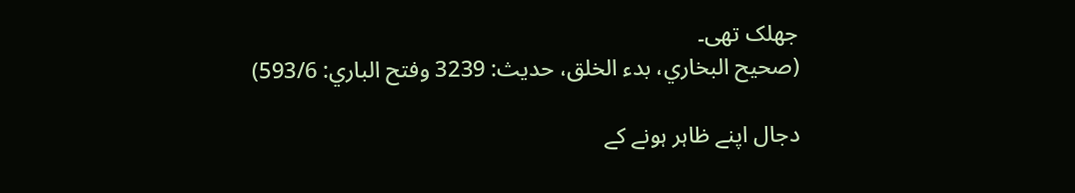جھلک تھی۔
(صحیح البخاري، بدء الخلق، حدیث: 3239 وفتح الباري: 593/6)

دجال اپنے ظاہر ہونے کے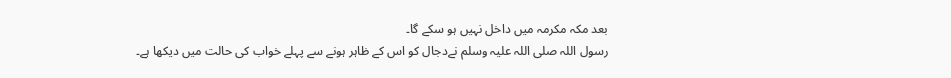بعد مکہ مکرمہ میں داخل نہیں ہو سکے گا۔
رسول اللہ صلی اللہ علیہ وسلم نےدجال کو اس کے ظاہر ہونے سے پہلے خواب کی حالت میں دیکھا ہے۔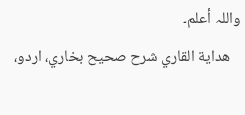واللہ أعلم۔
   هداية القاري شرح صحيح بخاري، اردو،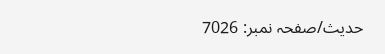حدیث/صفحہ نمبر: 7026